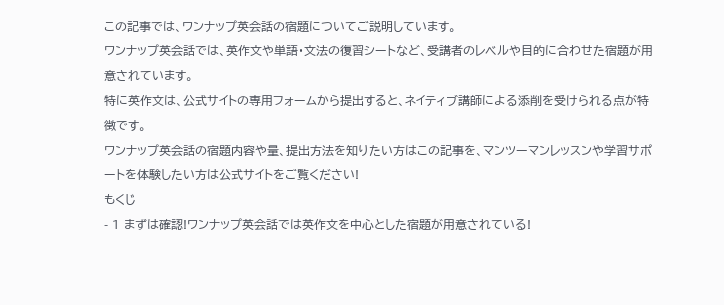この記事では、ワンナップ英会話の宿題についてご説明しています。
ワンナップ英会話では、英作文や単語・文法の復習シートなど、受講者のレベルや目的に合わせた宿題が用意されています。
特に英作文は、公式サイトの専用フォームから提出すると、ネイティブ講師による添削を受けられる点が特徴です。
ワンナップ英会話の宿題内容や量、提出方法を知りたい方はこの記事を、マンツーマンレッスンや学習サポートを体験したい方は公式サイトをご覧ください!
もくじ
- 1 まずは確認!ワンナップ英会話では英作文を中心とした宿題が用意されている!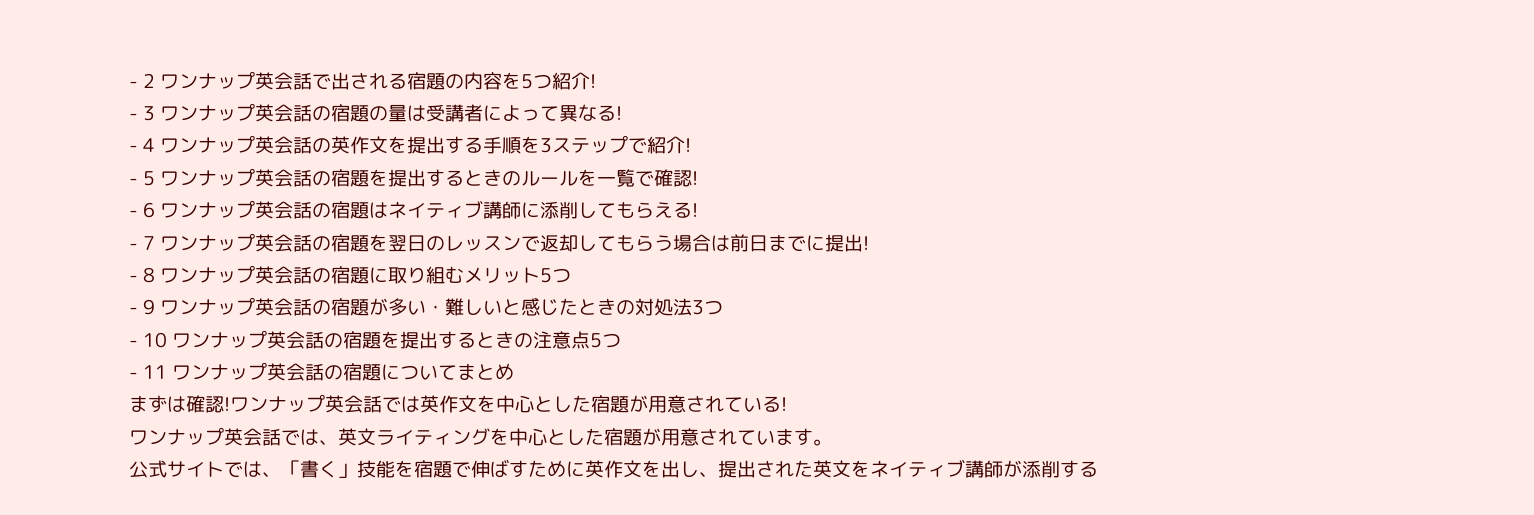- 2 ワンナップ英会話で出される宿題の内容を5つ紹介!
- 3 ワンナップ英会話の宿題の量は受講者によって異なる!
- 4 ワンナップ英会話の英作文を提出する手順を3ステップで紹介!
- 5 ワンナップ英会話の宿題を提出するときのルールを一覧で確認!
- 6 ワンナップ英会話の宿題はネイティブ講師に添削してもらえる!
- 7 ワンナップ英会話の宿題を翌日のレッスンで返却してもらう場合は前日までに提出!
- 8 ワンナップ英会話の宿題に取り組むメリット5つ
- 9 ワンナップ英会話の宿題が多い・難しいと感じたときの対処法3つ
- 10 ワンナップ英会話の宿題を提出するときの注意点5つ
- 11 ワンナップ英会話の宿題についてまとめ
まずは確認!ワンナップ英会話では英作文を中心とした宿題が用意されている!
ワンナップ英会話では、英文ライティングを中心とした宿題が用意されています。
公式サイトでは、「書く」技能を宿題で伸ばすために英作文を出し、提出された英文をネイティブ講師が添削する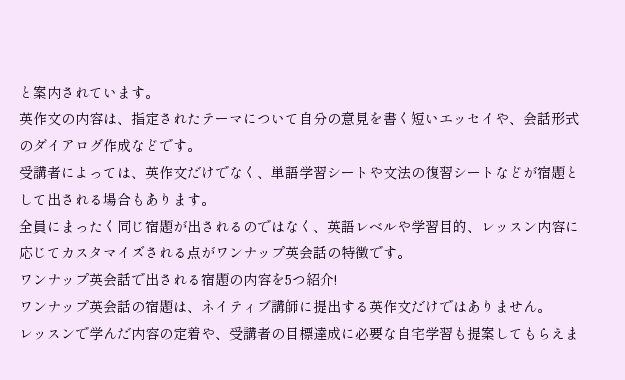と案内されています。
英作文の内容は、指定されたテーマについて自分の意見を書く短いエッセイや、会話形式のダイアログ作成などです。
受講者によっては、英作文だけでなく、単語学習シートや文法の復習シートなどが宿題として出される場合もあります。
全員にまったく同じ宿題が出されるのではなく、英語レベルや学習目的、レッスン内容に応じてカスタマイズされる点がワンナップ英会話の特徴です。
ワンナップ英会話で出される宿題の内容を5つ紹介!
ワンナップ英会話の宿題は、ネイティブ講師に提出する英作文だけではありません。
レッスンで学んだ内容の定着や、受講者の目標達成に必要な自宅学習も提案してもらえま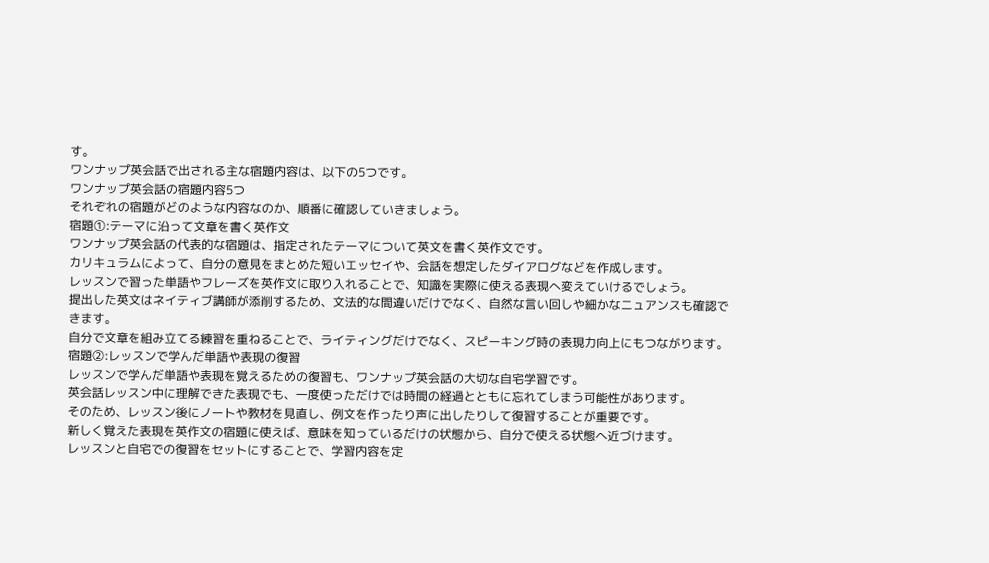す。
ワンナップ英会話で出される主な宿題内容は、以下の5つです。
ワンナップ英会話の宿題内容5つ
それぞれの宿題がどのような内容なのか、順番に確認していきましょう。
宿題①:テーマに沿って文章を書く英作文
ワンナップ英会話の代表的な宿題は、指定されたテーマについて英文を書く英作文です。
カリキュラムによって、自分の意見をまとめた短いエッセイや、会話を想定したダイアログなどを作成します。
レッスンで習った単語やフレーズを英作文に取り入れることで、知識を実際に使える表現へ変えていけるでしょう。
提出した英文はネイティブ講師が添削するため、文法的な間違いだけでなく、自然な言い回しや細かなニュアンスも確認できます。
自分で文章を組み立てる練習を重ねることで、ライティングだけでなく、スピーキング時の表現力向上にもつながります。
宿題②:レッスンで学んだ単語や表現の復習
レッスンで学んだ単語や表現を覚えるための復習も、ワンナップ英会話の大切な自宅学習です。
英会話レッスン中に理解できた表現でも、一度使っただけでは時間の経過とともに忘れてしまう可能性があります。
そのため、レッスン後にノートや教材を見直し、例文を作ったり声に出したりして復習することが重要です。
新しく覚えた表現を英作文の宿題に使えば、意味を知っているだけの状態から、自分で使える状態へ近づけます。
レッスンと自宅での復習をセットにすることで、学習内容を定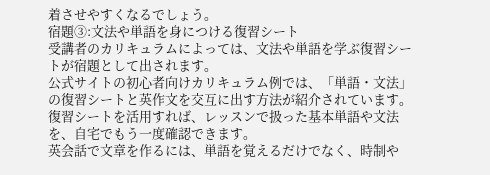着させやすくなるでしょう。
宿題③:文法や単語を身につける復習シート
受講者のカリキュラムによっては、文法や単語を学ぶ復習シートが宿題として出されます。
公式サイトの初心者向けカリキュラム例では、「単語・文法」の復習シートと英作文を交互に出す方法が紹介されています。
復習シートを活用すれば、レッスンで扱った基本単語や文法を、自宅でもう一度確認できます。
英会話で文章を作るには、単語を覚えるだけでなく、時制や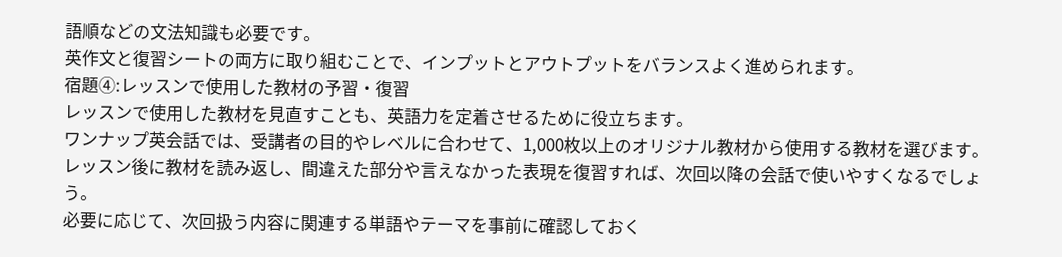語順などの文法知識も必要です。
英作文と復習シートの両方に取り組むことで、インプットとアウトプットをバランスよく進められます。
宿題④:レッスンで使用した教材の予習・復習
レッスンで使用した教材を見直すことも、英語力を定着させるために役立ちます。
ワンナップ英会話では、受講者の目的やレベルに合わせて、1,000枚以上のオリジナル教材から使用する教材を選びます。
レッスン後に教材を読み返し、間違えた部分や言えなかった表現を復習すれば、次回以降の会話で使いやすくなるでしょう。
必要に応じて、次回扱う内容に関連する単語やテーマを事前に確認しておく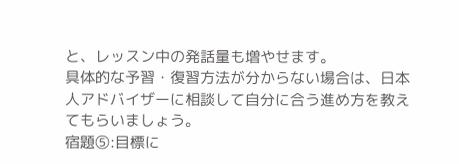と、レッスン中の発話量も増やせます。
具体的な予習・復習方法が分からない場合は、日本人アドバイザーに相談して自分に合う進め方を教えてもらいましょう。
宿題⑤:目標に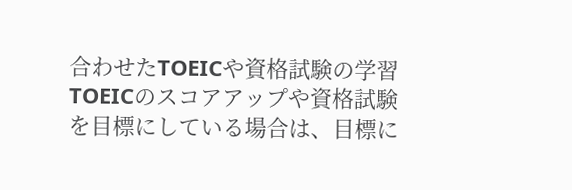合わせたTOEICや資格試験の学習
TOEICのスコアアップや資格試験を目標にしている場合は、目標に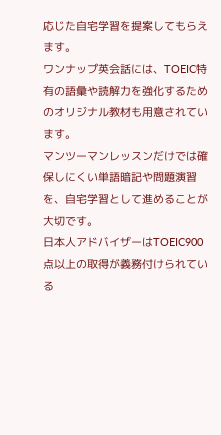応じた自宅学習を提案してもらえます。
ワンナップ英会話には、TOEIC特有の語彙や読解力を強化するためのオリジナル教材も用意されています。
マンツーマンレッスンだけでは確保しにくい単語暗記や問題演習を、自宅学習として進めることが大切です。
日本人アドバイザーはTOEIC900点以上の取得が義務付けられている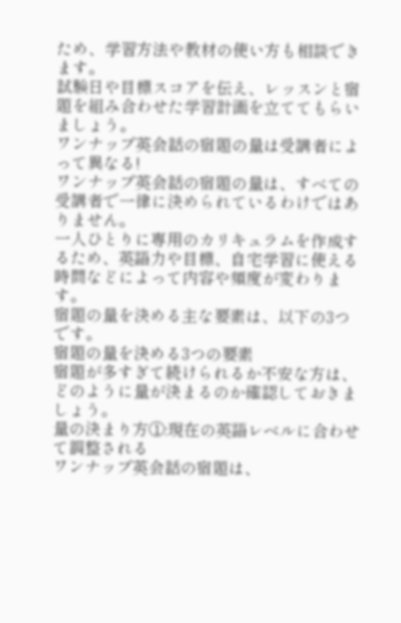ため、学習方法や教材の使い方も相談できます。
試験日や目標スコアを伝え、レッスンと宿題を組み合わせた学習計画を立ててもらいましょう。
ワンナップ英会話の宿題の量は受講者によって異なる!
ワンナップ英会話の宿題の量は、すべての受講者で一律に決められているわけではありません。
一人ひとりに専用のカリキュラムを作成するため、英語力や目標、自宅学習に使える時間などによって内容や頻度が変わります。
宿題の量を決める主な要素は、以下の3つです。
宿題の量を決める3つの要素
宿題が多すぎて続けられるか不安な方は、どのように量が決まるのか確認しておきましょう。
量の決まり方①:現在の英語レベルに合わせて調整される
ワンナップ英会話の宿題は、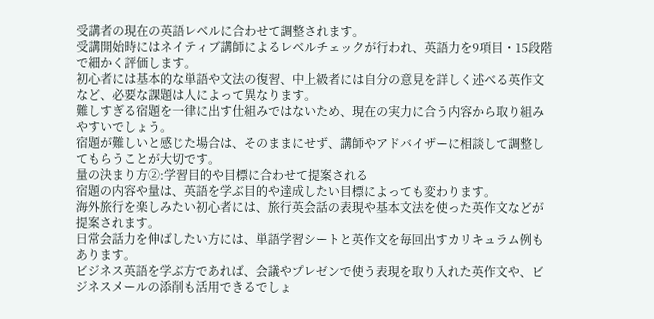受講者の現在の英語レベルに合わせて調整されます。
受講開始時にはネイティブ講師によるレベルチェックが行われ、英語力を9項目・15段階で細かく評価します。
初心者には基本的な単語や文法の復習、中上級者には自分の意見を詳しく述べる英作文など、必要な課題は人によって異なります。
難しすぎる宿題を一律に出す仕組みではないため、現在の実力に合う内容から取り組みやすいでしょう。
宿題が難しいと感じた場合は、そのままにせず、講師やアドバイザーに相談して調整してもらうことが大切です。
量の決まり方②:学習目的や目標に合わせて提案される
宿題の内容や量は、英語を学ぶ目的や達成したい目標によっても変わります。
海外旅行を楽しみたい初心者には、旅行英会話の表現や基本文法を使った英作文などが提案されます。
日常会話力を伸ばしたい方には、単語学習シートと英作文を毎回出すカリキュラム例もあります。
ビジネス英語を学ぶ方であれば、会議やプレゼンで使う表現を取り入れた英作文や、ビジネスメールの添削も活用できるでしょ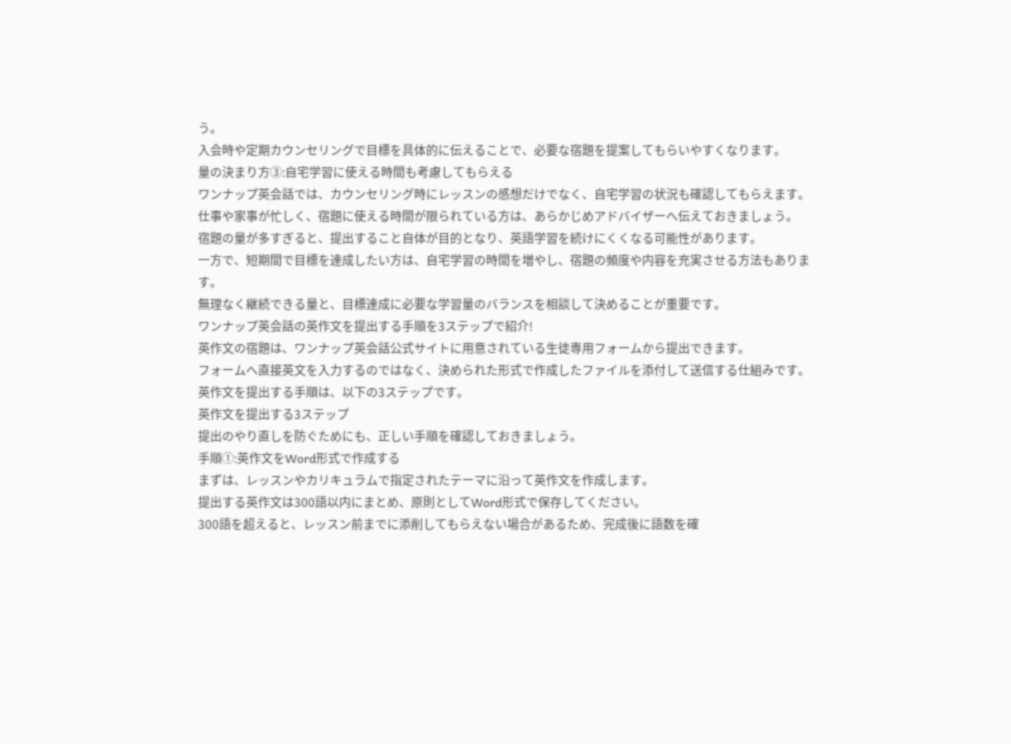う。
入会時や定期カウンセリングで目標を具体的に伝えることで、必要な宿題を提案してもらいやすくなります。
量の決まり方③:自宅学習に使える時間も考慮してもらえる
ワンナップ英会話では、カウンセリング時にレッスンの感想だけでなく、自宅学習の状況も確認してもらえます。
仕事や家事が忙しく、宿題に使える時間が限られている方は、あらかじめアドバイザーへ伝えておきましょう。
宿題の量が多すぎると、提出すること自体が目的となり、英語学習を続けにくくなる可能性があります。
一方で、短期間で目標を達成したい方は、自宅学習の時間を増やし、宿題の頻度や内容を充実させる方法もあります。
無理なく継続できる量と、目標達成に必要な学習量のバランスを相談して決めることが重要です。
ワンナップ英会話の英作文を提出する手順を3ステップで紹介!
英作文の宿題は、ワンナップ英会話公式サイトに用意されている生徒専用フォームから提出できます。
フォームへ直接英文を入力するのではなく、決められた形式で作成したファイルを添付して送信する仕組みです。
英作文を提出する手順は、以下の3ステップです。
英作文を提出する3ステップ
提出のやり直しを防ぐためにも、正しい手順を確認しておきましょう。
手順①:英作文をWord形式で作成する
まずは、レッスンやカリキュラムで指定されたテーマに沿って英作文を作成します。
提出する英作文は300語以内にまとめ、原則としてWord形式で保存してください。
300語を超えると、レッスン前までに添削してもらえない場合があるため、完成後に語数を確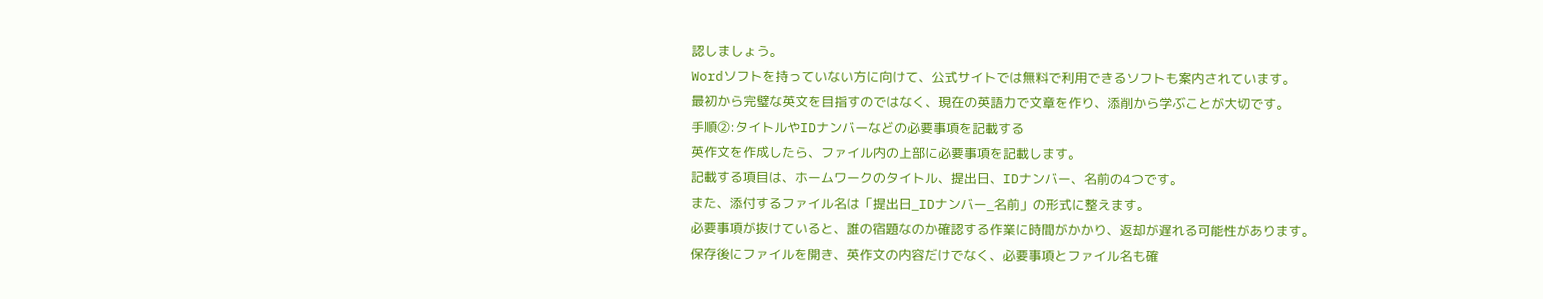認しましょう。
Wordソフトを持っていない方に向けて、公式サイトでは無料で利用できるソフトも案内されています。
最初から完璧な英文を目指すのではなく、現在の英語力で文章を作り、添削から学ぶことが大切です。
手順②:タイトルやIDナンバーなどの必要事項を記載する
英作文を作成したら、ファイル内の上部に必要事項を記載します。
記載する項目は、ホームワークのタイトル、提出日、IDナンバー、名前の4つです。
また、添付するファイル名は「提出日_IDナンバー_名前」の形式に整えます。
必要事項が抜けていると、誰の宿題なのか確認する作業に時間がかかり、返却が遅れる可能性があります。
保存後にファイルを開き、英作文の内容だけでなく、必要事項とファイル名も確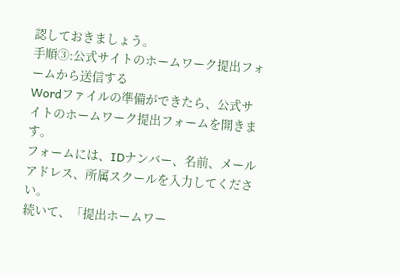認しておきましょう。
手順③:公式サイトのホームワーク提出フォームから送信する
Wordファイルの準備ができたら、公式サイトのホームワーク提出フォームを開きます。
フォームには、IDナンバー、名前、メールアドレス、所属スクールを入力してください。
続いて、「提出ホームワー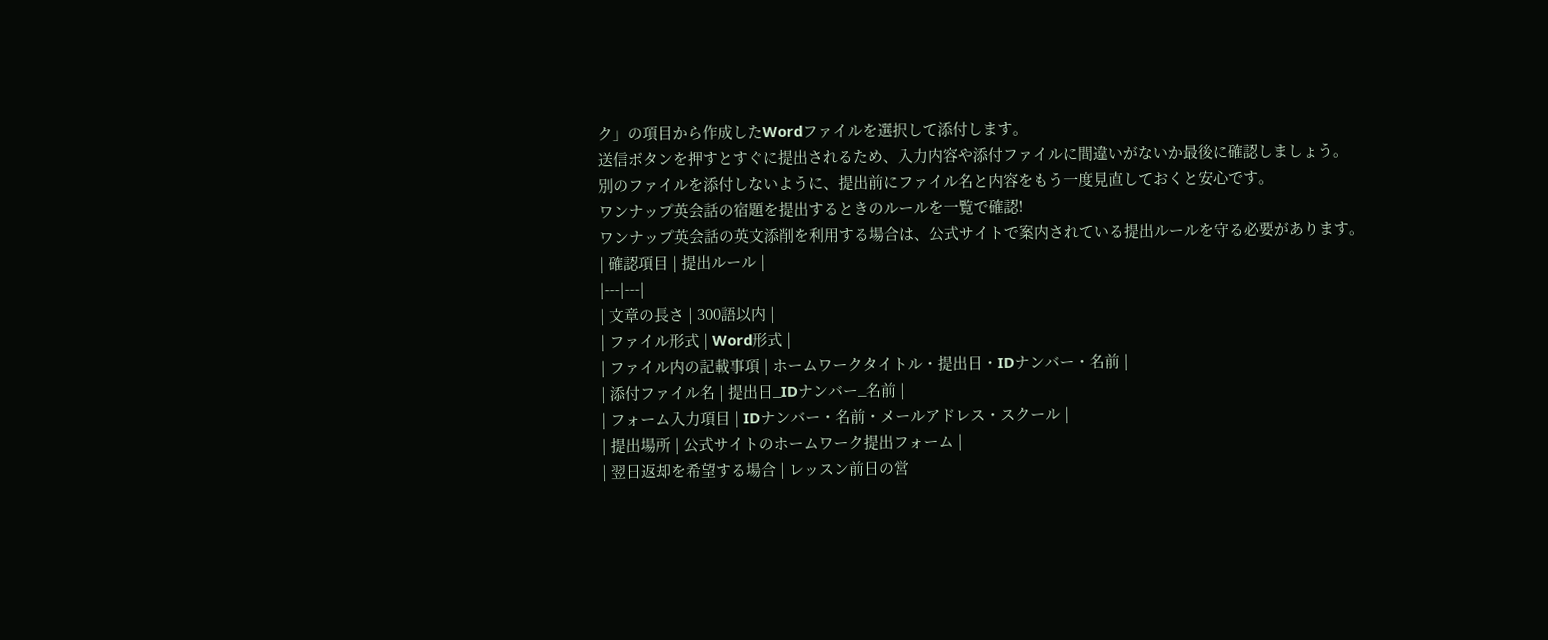ク」の項目から作成したWordファイルを選択して添付します。
送信ボタンを押すとすぐに提出されるため、入力内容や添付ファイルに間違いがないか最後に確認しましょう。
別のファイルを添付しないように、提出前にファイル名と内容をもう一度見直しておくと安心です。
ワンナップ英会話の宿題を提出するときのルールを一覧で確認!
ワンナップ英会話の英文添削を利用する場合は、公式サイトで案内されている提出ルールを守る必要があります。
| 確認項目 | 提出ルール |
|---|---|
| 文章の長さ | 300語以内 |
| ファイル形式 | Word形式 |
| ファイル内の記載事項 | ホームワークタイトル・提出日・IDナンバー・名前 |
| 添付ファイル名 | 提出日_IDナンバー_名前 |
| フォーム入力項目 | IDナンバー・名前・メールアドレス・スクール |
| 提出場所 | 公式サイトのホームワーク提出フォーム |
| 翌日返却を希望する場合 | レッスン前日の営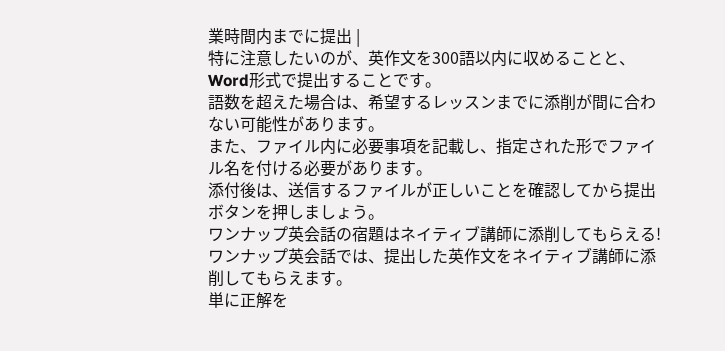業時間内までに提出 |
特に注意したいのが、英作文を300語以内に収めることと、Word形式で提出することです。
語数を超えた場合は、希望するレッスンまでに添削が間に合わない可能性があります。
また、ファイル内に必要事項を記載し、指定された形でファイル名を付ける必要があります。
添付後は、送信するファイルが正しいことを確認してから提出ボタンを押しましょう。
ワンナップ英会話の宿題はネイティブ講師に添削してもらえる!
ワンナップ英会話では、提出した英作文をネイティブ講師に添削してもらえます。
単に正解を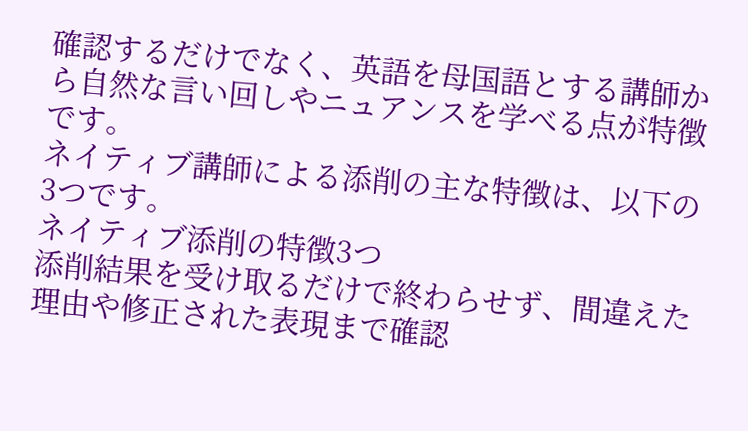確認するだけでなく、英語を母国語とする講師から自然な言い回しやニュアンスを学べる点が特徴です。
ネイティブ講師による添削の主な特徴は、以下の3つです。
ネイティブ添削の特徴3つ
添削結果を受け取るだけで終わらせず、間違えた理由や修正された表現まで確認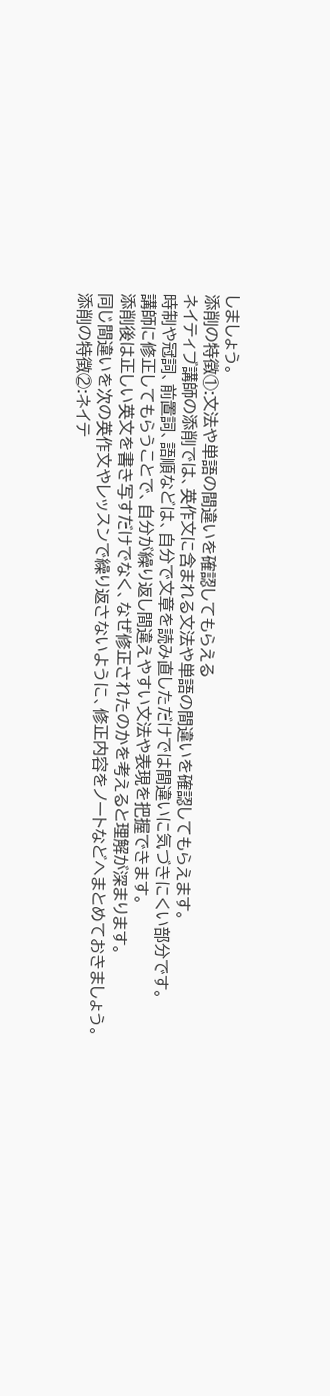しましょう。
添削の特徴①:文法や単語の間違いを確認してもらえる
ネイティブ講師の添削では、英作文に含まれる文法や単語の間違いを確認してもらえます。
時制や冠詞、前置詞、語順などは、自分で文章を読み直しただけでは間違いに気づきにくい部分です。
講師に修正してもらうことで、自分が繰り返し間違えやすい文法や表現を把握できます。
添削後は正しい英文を書き写すだけでなく、なぜ修正されたのかを考えると理解が深まります。
同じ間違いを次の英作文やレッスンで繰り返さないように、修正内容をノートなどへまとめておきましょう。
添削の特徴②:ネイテ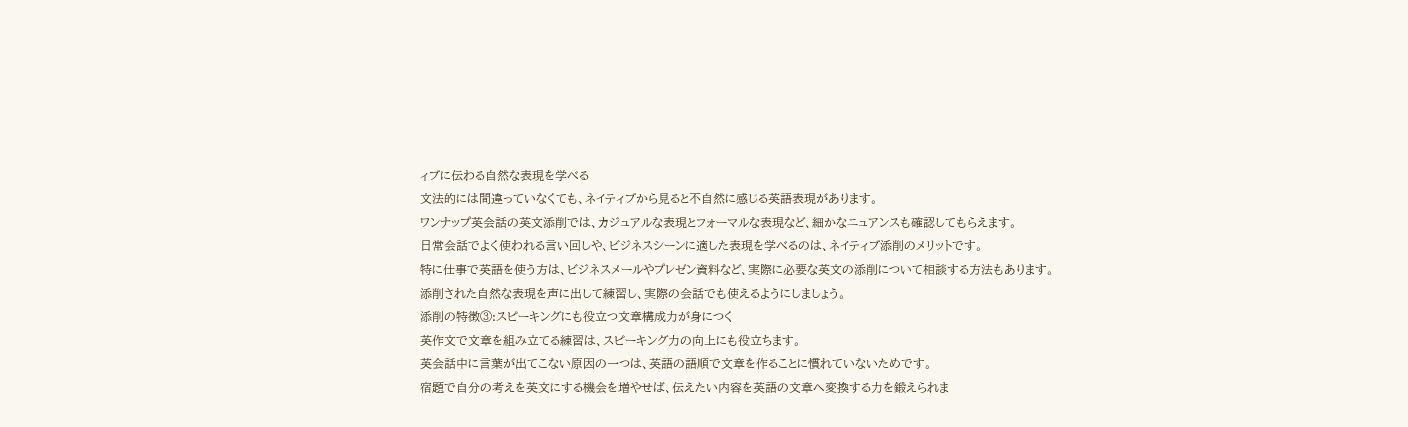ィブに伝わる自然な表現を学べる
文法的には間違っていなくても、ネイティブから見ると不自然に感じる英語表現があります。
ワンナップ英会話の英文添削では、カジュアルな表現とフォーマルな表現など、細かなニュアンスも確認してもらえます。
日常会話でよく使われる言い回しや、ビジネスシーンに適した表現を学べるのは、ネイティブ添削のメリットです。
特に仕事で英語を使う方は、ビジネスメールやプレゼン資料など、実際に必要な英文の添削について相談する方法もあります。
添削された自然な表現を声に出して練習し、実際の会話でも使えるようにしましょう。
添削の特徴③:スピーキングにも役立つ文章構成力が身につく
英作文で文章を組み立てる練習は、スピーキング力の向上にも役立ちます。
英会話中に言葉が出てこない原因の一つは、英語の語順で文章を作ることに慣れていないためです。
宿題で自分の考えを英文にする機会を増やせば、伝えたい内容を英語の文章へ変換する力を鍛えられま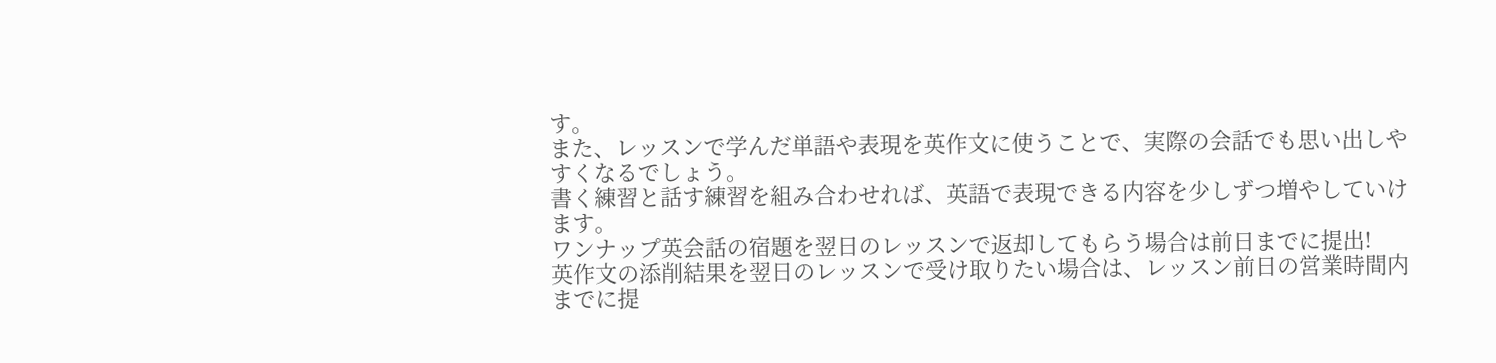す。
また、レッスンで学んだ単語や表現を英作文に使うことで、実際の会話でも思い出しやすくなるでしょう。
書く練習と話す練習を組み合わせれば、英語で表現できる内容を少しずつ増やしていけます。
ワンナップ英会話の宿題を翌日のレッスンで返却してもらう場合は前日までに提出!
英作文の添削結果を翌日のレッスンで受け取りたい場合は、レッスン前日の営業時間内までに提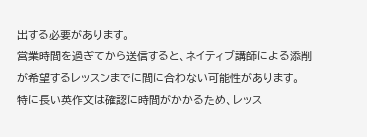出する必要があります。
営業時間を過ぎてから送信すると、ネイティブ講師による添削が希望するレッスンまでに間に合わない可能性があります。
特に長い英作文は確認に時間がかかるため、レッス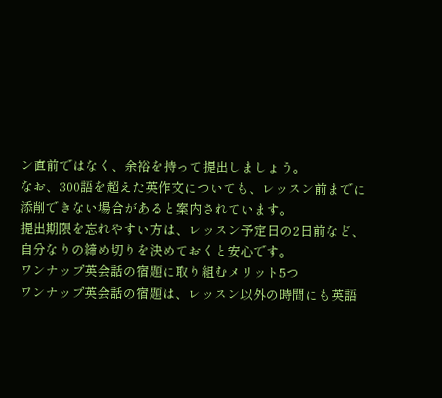ン直前ではなく、余裕を持って提出しましょう。
なお、300語を超えた英作文についても、レッスン前までに添削できない場合があると案内されています。
提出期限を忘れやすい方は、レッスン予定日の2日前など、自分なりの締め切りを決めておくと安心です。
ワンナップ英会話の宿題に取り組むメリット5つ
ワンナップ英会話の宿題は、レッスン以外の時間にも英語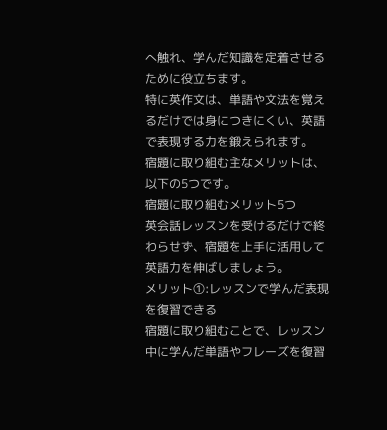へ触れ、学んだ知識を定着させるために役立ちます。
特に英作文は、単語や文法を覚えるだけでは身につきにくい、英語で表現する力を鍛えられます。
宿題に取り組む主なメリットは、以下の5つです。
宿題に取り組むメリット5つ
英会話レッスンを受けるだけで終わらせず、宿題を上手に活用して英語力を伸ばしましょう。
メリット①:レッスンで学んだ表現を復習できる
宿題に取り組むことで、レッスン中に学んだ単語やフレーズを復習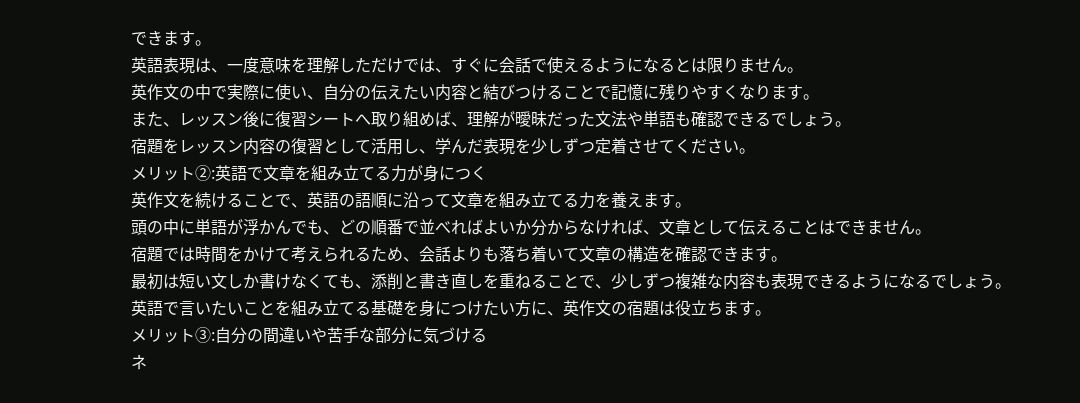できます。
英語表現は、一度意味を理解しただけでは、すぐに会話で使えるようになるとは限りません。
英作文の中で実際に使い、自分の伝えたい内容と結びつけることで記憶に残りやすくなります。
また、レッスン後に復習シートへ取り組めば、理解が曖昧だった文法や単語も確認できるでしょう。
宿題をレッスン内容の復習として活用し、学んだ表現を少しずつ定着させてください。
メリット②:英語で文章を組み立てる力が身につく
英作文を続けることで、英語の語順に沿って文章を組み立てる力を養えます。
頭の中に単語が浮かんでも、どの順番で並べればよいか分からなければ、文章として伝えることはできません。
宿題では時間をかけて考えられるため、会話よりも落ち着いて文章の構造を確認できます。
最初は短い文しか書けなくても、添削と書き直しを重ねることで、少しずつ複雑な内容も表現できるようになるでしょう。
英語で言いたいことを組み立てる基礎を身につけたい方に、英作文の宿題は役立ちます。
メリット③:自分の間違いや苦手な部分に気づける
ネ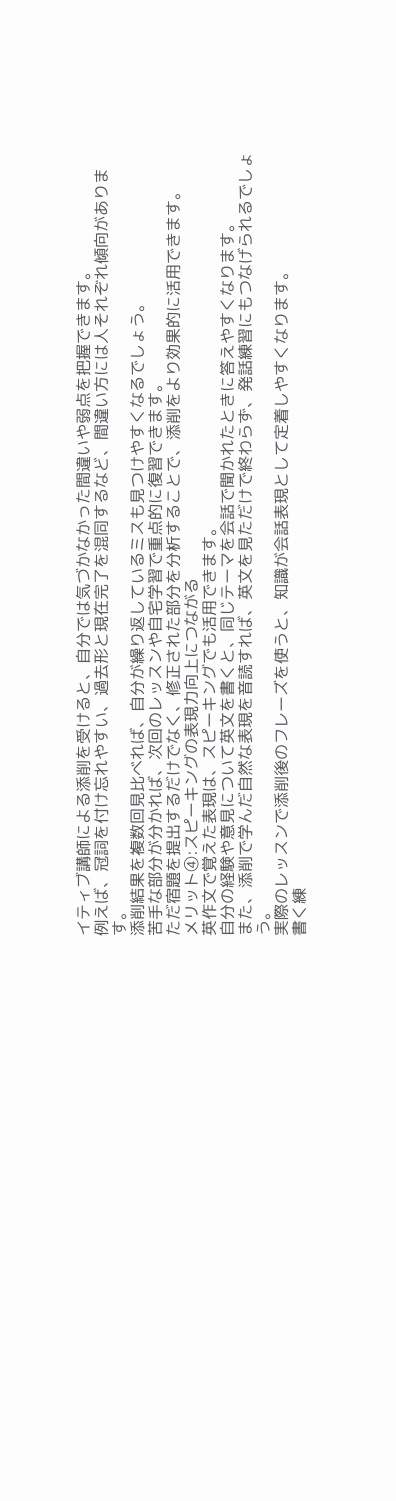イティブ講師による添削を受けると、自分では気づかなかった間違いや弱点を把握できます。
例えば、冠詞を付け忘れやすい、過去形と現在完了を混同するなど、間違い方には人それぞれ傾向があります。
添削結果を複数回見比べれば、自分が繰り返しているミスも見つけやすくなるでしょう。
苦手な部分が分かれば、次回のレッスンや自宅学習で重点的に復習できます。
ただ宿題を提出するだけでなく、修正された部分を分析することで、添削をより効果的に活用できます。
メリット④:スピーキングの表現力向上につながる
英作文で覚えた表現は、スピーキングでも活用できます。
自分の経験や意見について英文を書くと、同じテーマを会話で聞かれたときに答えやすくなります。
また、添削で学んだ自然な表現を音読すれば、英文を見ただけで終わらず、発話練習にもつなげられるでしょう。
実際のレッスンで添削後のフレーズを使うと、知識が会話表現として定着しやすくなります。
書く練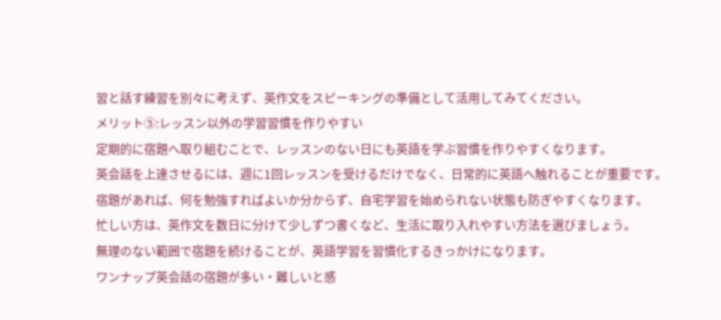習と話す練習を別々に考えず、英作文をスピーキングの準備として活用してみてください。
メリット⑤:レッスン以外の学習習慣を作りやすい
定期的に宿題へ取り組むことで、レッスンのない日にも英語を学ぶ習慣を作りやすくなります。
英会話を上達させるには、週に1回レッスンを受けるだけでなく、日常的に英語へ触れることが重要です。
宿題があれば、何を勉強すればよいか分からず、自宅学習を始められない状態も防ぎやすくなります。
忙しい方は、英作文を数日に分けて少しずつ書くなど、生活に取り入れやすい方法を選びましょう。
無理のない範囲で宿題を続けることが、英語学習を習慣化するきっかけになります。
ワンナップ英会話の宿題が多い・難しいと感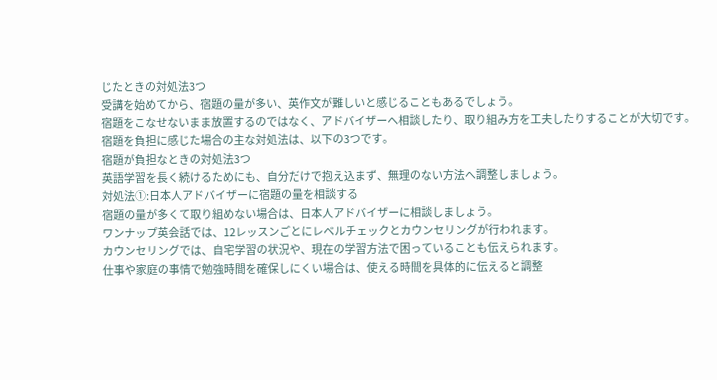じたときの対処法3つ
受講を始めてから、宿題の量が多い、英作文が難しいと感じることもあるでしょう。
宿題をこなせないまま放置するのではなく、アドバイザーへ相談したり、取り組み方を工夫したりすることが大切です。
宿題を負担に感じた場合の主な対処法は、以下の3つです。
宿題が負担なときの対処法3つ
英語学習を長く続けるためにも、自分だけで抱え込まず、無理のない方法へ調整しましょう。
対処法①:日本人アドバイザーに宿題の量を相談する
宿題の量が多くて取り組めない場合は、日本人アドバイザーに相談しましょう。
ワンナップ英会話では、12レッスンごとにレベルチェックとカウンセリングが行われます。
カウンセリングでは、自宅学習の状況や、現在の学習方法で困っていることも伝えられます。
仕事や家庭の事情で勉強時間を確保しにくい場合は、使える時間を具体的に伝えると調整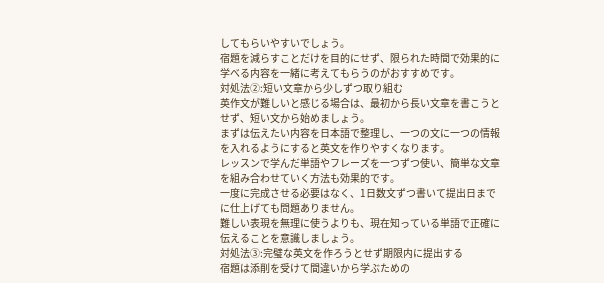してもらいやすいでしょう。
宿題を減らすことだけを目的にせず、限られた時間で効果的に学べる内容を一緒に考えてもらうのがおすすめです。
対処法②:短い文章から少しずつ取り組む
英作文が難しいと感じる場合は、最初から長い文章を書こうとせず、短い文から始めましょう。
まずは伝えたい内容を日本語で整理し、一つの文に一つの情報を入れるようにすると英文を作りやすくなります。
レッスンで学んだ単語やフレーズを一つずつ使い、簡単な文章を組み合わせていく方法も効果的です。
一度に完成させる必要はなく、1日数文ずつ書いて提出日までに仕上げても問題ありません。
難しい表現を無理に使うよりも、現在知っている単語で正確に伝えることを意識しましょう。
対処法③:完璧な英文を作ろうとせず期限内に提出する
宿題は添削を受けて間違いから学ぶための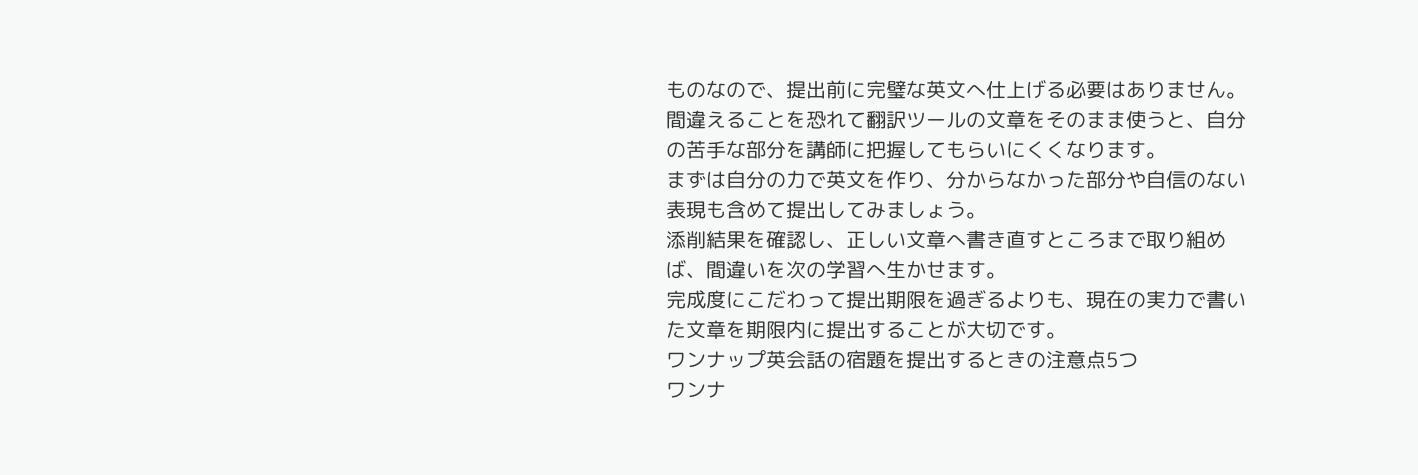ものなので、提出前に完璧な英文へ仕上げる必要はありません。
間違えることを恐れて翻訳ツールの文章をそのまま使うと、自分の苦手な部分を講師に把握してもらいにくくなります。
まずは自分の力で英文を作り、分からなかった部分や自信のない表現も含めて提出してみましょう。
添削結果を確認し、正しい文章へ書き直すところまで取り組めば、間違いを次の学習へ生かせます。
完成度にこだわって提出期限を過ぎるよりも、現在の実力で書いた文章を期限内に提出することが大切です。
ワンナップ英会話の宿題を提出するときの注意点5つ
ワンナ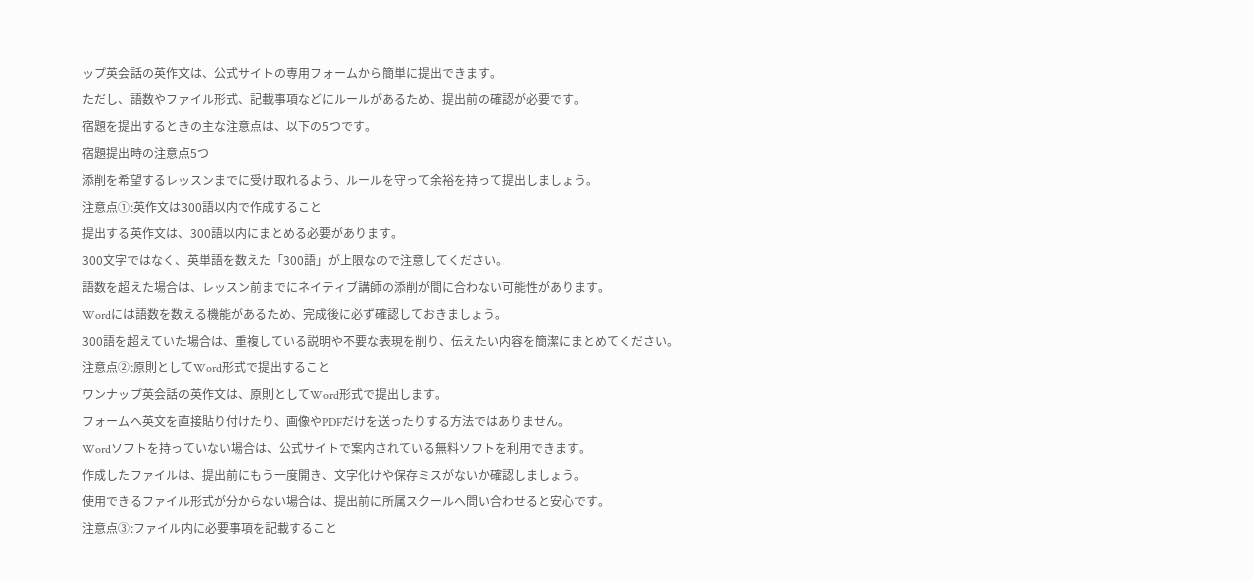ップ英会話の英作文は、公式サイトの専用フォームから簡単に提出できます。
ただし、語数やファイル形式、記載事項などにルールがあるため、提出前の確認が必要です。
宿題を提出するときの主な注意点は、以下の5つです。
宿題提出時の注意点5つ
添削を希望するレッスンまでに受け取れるよう、ルールを守って余裕を持って提出しましょう。
注意点①:英作文は300語以内で作成すること
提出する英作文は、300語以内にまとめる必要があります。
300文字ではなく、英単語を数えた「300語」が上限なので注意してください。
語数を超えた場合は、レッスン前までにネイティブ講師の添削が間に合わない可能性があります。
Wordには語数を数える機能があるため、完成後に必ず確認しておきましょう。
300語を超えていた場合は、重複している説明や不要な表現を削り、伝えたい内容を簡潔にまとめてください。
注意点②:原則としてWord形式で提出すること
ワンナップ英会話の英作文は、原則としてWord形式で提出します。
フォームへ英文を直接貼り付けたり、画像やPDFだけを送ったりする方法ではありません。
Wordソフトを持っていない場合は、公式サイトで案内されている無料ソフトを利用できます。
作成したファイルは、提出前にもう一度開き、文字化けや保存ミスがないか確認しましょう。
使用できるファイル形式が分からない場合は、提出前に所属スクールへ問い合わせると安心です。
注意点③:ファイル内に必要事項を記載すること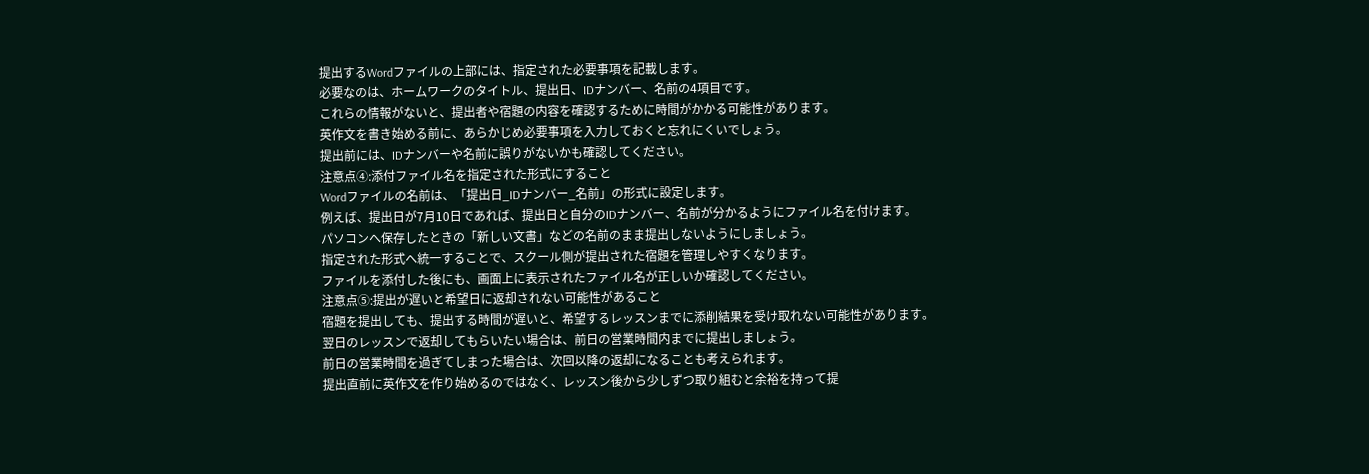提出するWordファイルの上部には、指定された必要事項を記載します。
必要なのは、ホームワークのタイトル、提出日、IDナンバー、名前の4項目です。
これらの情報がないと、提出者や宿題の内容を確認するために時間がかかる可能性があります。
英作文を書き始める前に、あらかじめ必要事項を入力しておくと忘れにくいでしょう。
提出前には、IDナンバーや名前に誤りがないかも確認してください。
注意点④:添付ファイル名を指定された形式にすること
Wordファイルの名前は、「提出日_IDナンバー_名前」の形式に設定します。
例えば、提出日が7月10日であれば、提出日と自分のIDナンバー、名前が分かるようにファイル名を付けます。
パソコンへ保存したときの「新しい文書」などの名前のまま提出しないようにしましょう。
指定された形式へ統一することで、スクール側が提出された宿題を管理しやすくなります。
ファイルを添付した後にも、画面上に表示されたファイル名が正しいか確認してください。
注意点⑤:提出が遅いと希望日に返却されない可能性があること
宿題を提出しても、提出する時間が遅いと、希望するレッスンまでに添削結果を受け取れない可能性があります。
翌日のレッスンで返却してもらいたい場合は、前日の営業時間内までに提出しましょう。
前日の営業時間を過ぎてしまった場合は、次回以降の返却になることも考えられます。
提出直前に英作文を作り始めるのではなく、レッスン後から少しずつ取り組むと余裕を持って提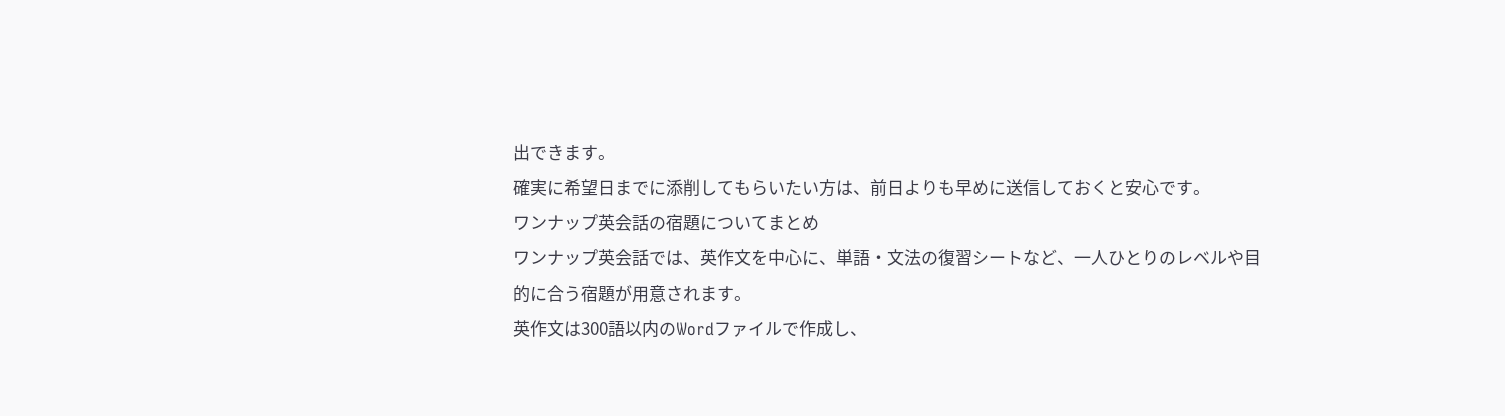出できます。
確実に希望日までに添削してもらいたい方は、前日よりも早めに送信しておくと安心です。
ワンナップ英会話の宿題についてまとめ
ワンナップ英会話では、英作文を中心に、単語・文法の復習シートなど、一人ひとりのレベルや目的に合う宿題が用意されます。
英作文は300語以内のWordファイルで作成し、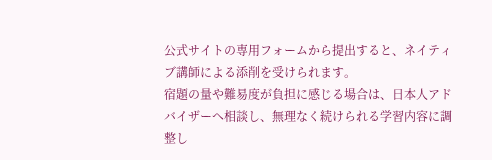公式サイトの専用フォームから提出すると、ネイティブ講師による添削を受けられます。
宿題の量や難易度が負担に感じる場合は、日本人アドバイザーへ相談し、無理なく続けられる学習内容に調整し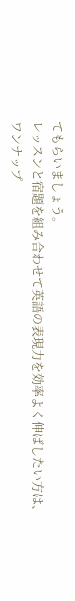てもらいましょう。
レッスンと宿題を組み合わせて英語の表現力を効率よく伸ばしたい方は、ワンナップ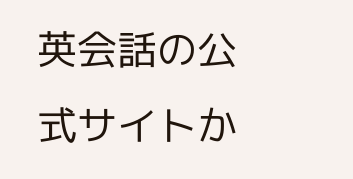英会話の公式サイトか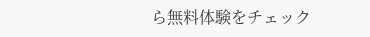ら無料体験をチェック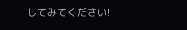してみてください!